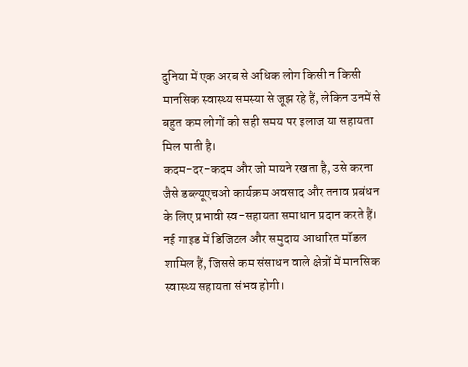दुनिया में एक अरब से अधिक लोग किसी न किसी मानसिक स्वास्थ्य समस्या से जूझ रहे हैं, लेकिन उनमें से बहुत कम लोगों को सही समय पर इलाज या सहायता मिल पाती है।
कदम-दर-कदम और जो मायने रखता है, उसे करना जैसे डब्ल्यूएचओ कार्यक्रम अवसाद और तनाव प्रबंधन के लिए प्रभावी स्व-सहायता समाधान प्रदान करते हैं।
नई गाइड में डिजिटल और समुदाय आधारित मॉडल शामिल हैं, जिससे कम संसाधन वाले क्षेत्रों में मानसिक स्वास्थ्य सहायता संभव होगी।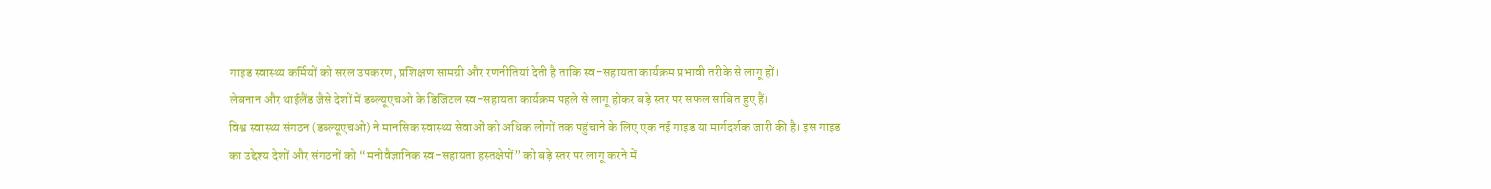गाइड स्वास्थ्य कर्मियों को सरल उपकरण, प्रशिक्षण सामग्री और रणनीतियां देती है ताकि स्व-सहायता कार्यक्रम प्रभावी तरीके से लागू हों।
लेबनान और थाईलैंड जैसे देशों में डब्ल्यूएचओ के डिजिटल स्व-सहायता कार्यक्रम पहले से लागू होकर बड़े स्तर पर सफल साबित हुए हैं।
विश्व स्वास्थ्य संगठन (डब्ल्यूएचओ) ने मानसिक स्वास्थ्य सेवाओं को अधिक लोगों तक पहुंचाने के लिए एक नई गाइड या मार्गदर्शक जारी की है। इस गाइड का उद्देश्य देशों और संगठनों को “मनोवैज्ञानिक स्व-सहायता हस्तक्षेपों” को बड़े स्तर पर लागू करने में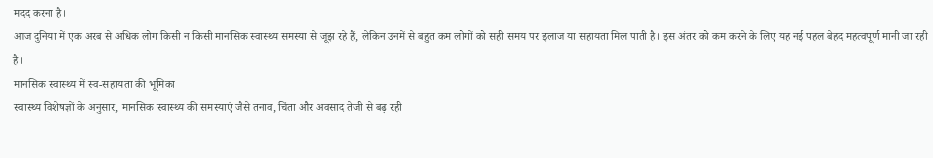मदद करना है।
आज दुनिया में एक अरब से अधिक लोग किसी न किसी मानसिक स्वास्थ्य समस्या से जूझ रहे हैं, लेकिन उनमें से बहुत कम लोगों को सही समय पर इलाज या सहायता मिल पाती है। इस अंतर को कम करने के लिए यह नई पहल बेहद महत्वपूर्ण मानी जा रही है।
मानसिक स्वास्थ्य में स्व-सहायता की भूमिका
स्वास्थ्य विशेषज्ञों के अनुसार, मानसिक स्वास्थ्य की समस्याएं जैसे तनाव, चिंता और अवसाद तेजी से बढ़ रही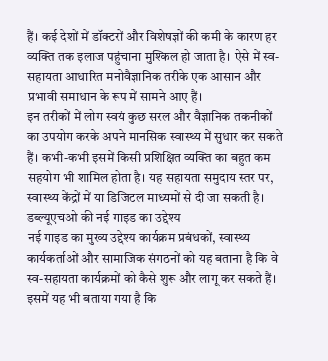हैं। कई देशों में डॉक्टरों और विशेषज्ञों की कमी के कारण हर व्यक्ति तक इलाज पहुंचाना मुश्किल हो जाता है। ऐसे में स्व-सहायता आधारित मनोवैज्ञानिक तरीके एक आसान और प्रभावी समाधान के रूप में सामने आए हैं।
इन तरीकों में लोग स्वयं कुछ सरल और वैज्ञानिक तकनीकों का उपयोग करके अपने मानसिक स्वास्थ्य में सुधार कर सकते हैं। कभी-कभी इसमें किसी प्रशिक्षित व्यक्ति का बहुत कम सहयोग भी शामिल होता है। यह सहायता समुदाय स्तर पर, स्वास्थ्य केंद्रों में या डिजिटल माध्यमों से दी जा सकती है।
डब्ल्यूएचओ की नई गाइड का उद्देश्य
नई गाइड का मुख्य उद्देश्य कार्यक्रम प्रबंधकों, स्वास्थ्य कार्यकर्ताओं और सामाजिक संगठनों को यह बताना है कि वे स्व-सहायता कार्यक्रमों को कैसे शुरू और लागू कर सकते हैं। इसमें यह भी बताया गया है कि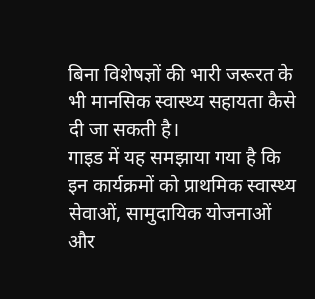बिना विशेषज्ञों की भारी जरूरत के भी मानसिक स्वास्थ्य सहायता कैसे दी जा सकती है।
गाइड में यह समझाया गया है कि इन कार्यक्रमों को प्राथमिक स्वास्थ्य सेवाओं, सामुदायिक योजनाओं और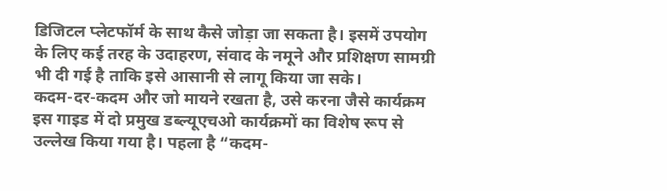डिजिटल प्लेटफॉर्म के साथ कैसे जोड़ा जा सकता है। इसमें उपयोग के लिए कई तरह के उदाहरण, संवाद के नमूने और प्रशिक्षण सामग्री भी दी गई है ताकि इसे आसानी से लागू किया जा सके।
कदम-दर-कदम और जो मायने रखता है, उसे करना जैसे कार्यक्रम
इस गाइड में दो प्रमुख डब्ल्यूएचओ कार्यक्रमों का विशेष रूप से उल्लेख किया गया है। पहला है “कदम-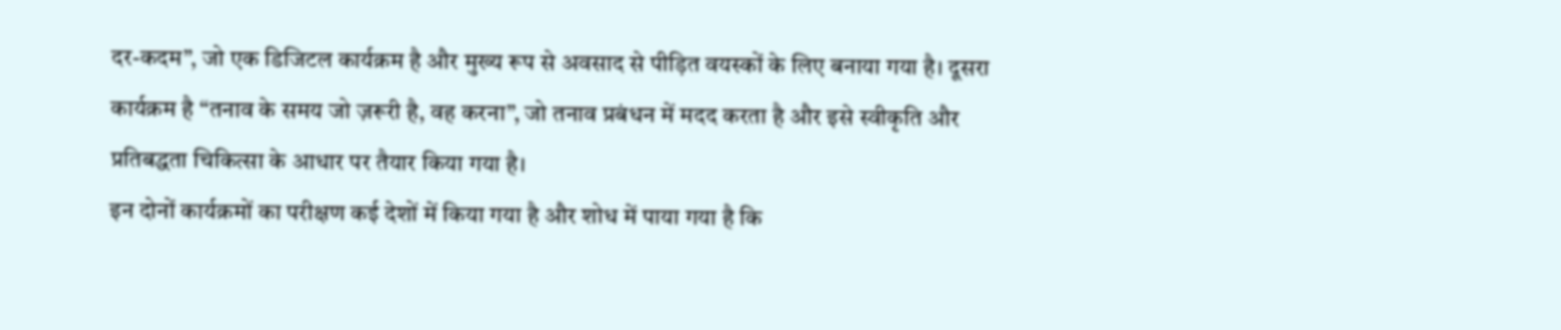दर-कदम”, जो एक डिजिटल कार्यक्रम है और मुख्य रूप से अवसाद से पीड़ित वयस्कों के लिए बनाया गया है। दूसरा कार्यक्रम है “तनाव के समय जो ज़रूरी है, वह करना”, जो तनाव प्रबंधन में मदद करता है और इसे स्वीकृति और प्रतिबद्धता चिकित्सा के आधार पर तैयार किया गया है।
इन दोनों कार्यक्रमों का परीक्षण कई देशों में किया गया है और शोध में पाया गया है कि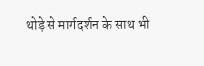थोड़े से मार्गदर्शन के साथ भी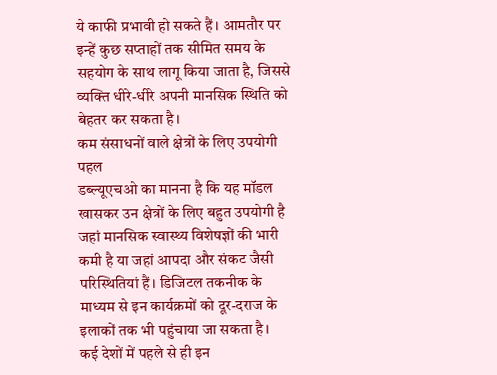ये काफी प्रभावी हो सकते हैं। आमतौर पर इन्हें कुछ सप्ताहों तक सीमित समय के सहयोग के साथ लागू किया जाता है, जिससे व्यक्ति धीरे-धीरे अपनी मानसिक स्थिति को बेहतर कर सकता है।
कम संसाधनों वाले क्षेत्रों के लिए उपयोगी पहल
डब्ल्यूएचओ का मानना है कि यह मॉडल खासकर उन क्षेत्रों के लिए बहुत उपयोगी है जहां मानसिक स्वास्थ्य विशेषज्ञों की भारी कमी है या जहां आपदा और संकट जैसी परिस्थितियां हैं। डिजिटल तकनीक के माध्यम से इन कार्यक्रमों को दूर-दराज के इलाकों तक भी पहुंचाया जा सकता है।
कई देशों में पहले से ही इन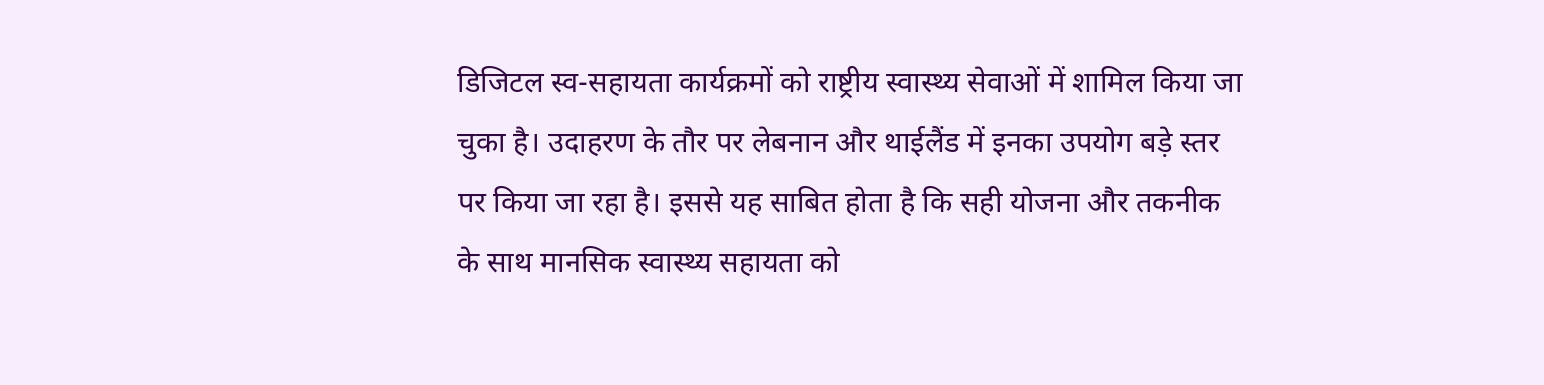डिजिटल स्व-सहायता कार्यक्रमों को राष्ट्रीय स्वास्थ्य सेवाओं में शामिल किया जा चुका है। उदाहरण के तौर पर लेबनान और थाईलैंड में इनका उपयोग बड़े स्तर पर किया जा रहा है। इससे यह साबित होता है कि सही योजना और तकनीक के साथ मानसिक स्वास्थ्य सहायता को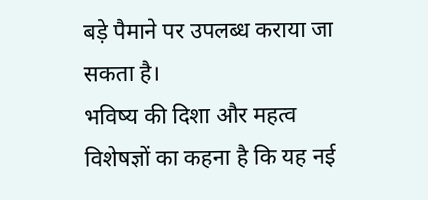बड़े पैमाने पर उपलब्ध कराया जा सकता है।
भविष्य की दिशा और महत्व
विशेषज्ञों का कहना है कि यह नई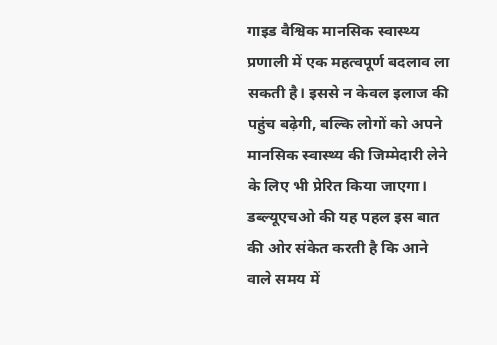गाइड वैश्विक मानसिक स्वास्थ्य प्रणाली में एक महत्वपूर्ण बदलाव ला सकती है। इससे न केवल इलाज की पहुंच बढ़ेगी, बल्कि लोगों को अपने मानसिक स्वास्थ्य की जिम्मेदारी लेने के लिए भी प्रेरित किया जाएगा।
डब्ल्यूएचओ की यह पहल इस बात की ओर संकेत करती है कि आने वाले समय में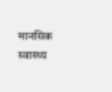मानसिक स्वास्थ्य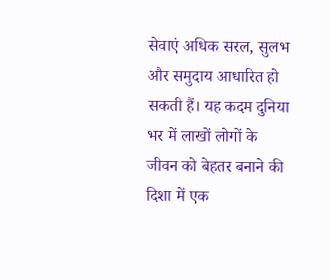सेवाएं अधिक सरल, सुलभ और समुदाय आधारित हो सकती हैं। यह कदम दुनिया भर में लाखों लोगों के जीवन को बेहतर बनाने की दिशा में एक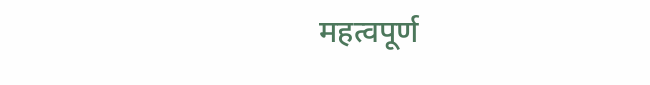महत्वपूर्ण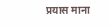प्रयास माना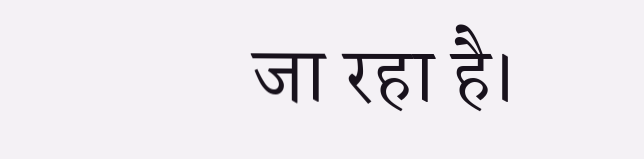जा रहा है।